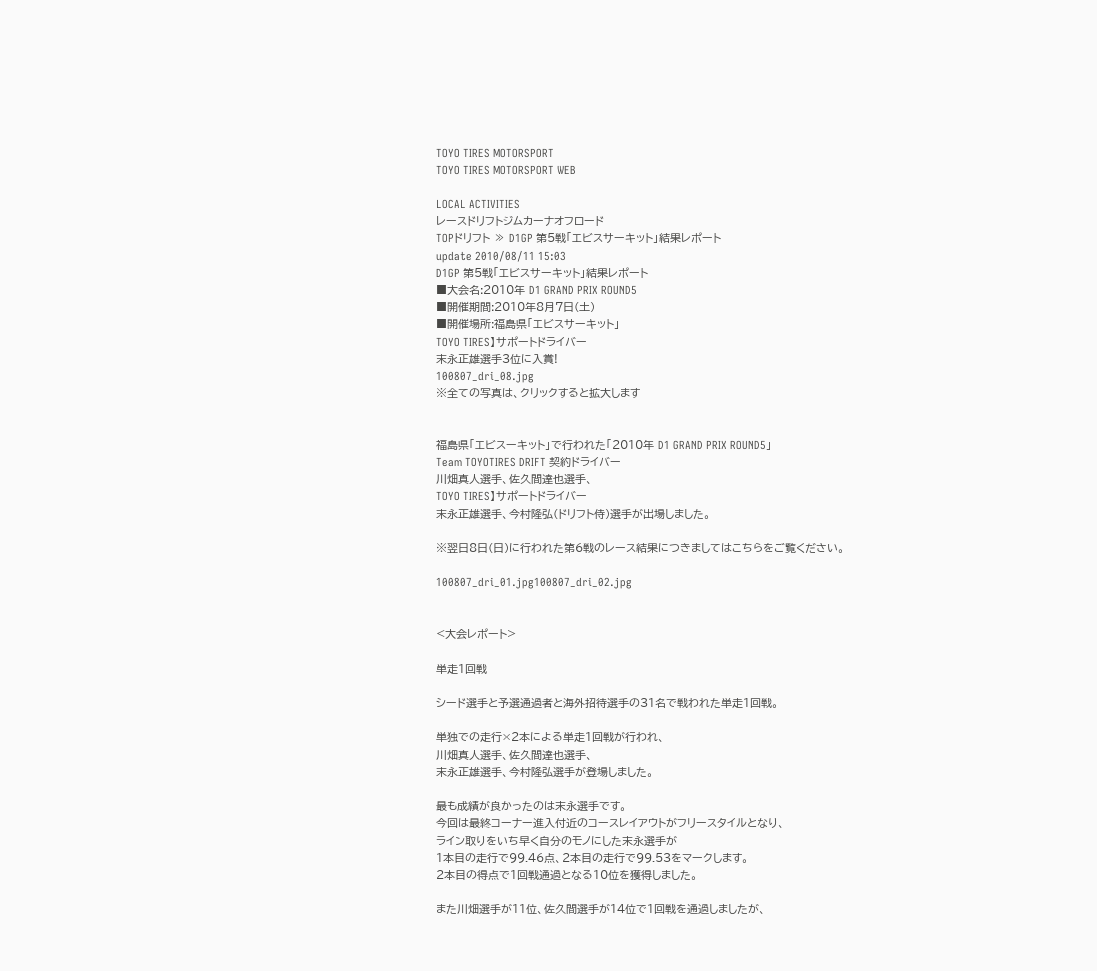TOYO TIRES MOTORSPORT
TOYO TIRES MOTORSPORT WEB

LOCAL ACTIVITIES
レースドリフトジムカーナオフロード
TOPドリフト ≫ D1GP 第5戦「エビスサーキット」結果レポート
update 2010/08/11 15:03
D1GP 第5戦「エビスサーキット」結果レポート
■大会名:2010年 D1 GRAND PRIX ROUND5
■開催期間:2010年8月7日(土)
■開催場所:福島県「エビスサーキット」
TOYO TIRES】サポートドライバー
末永正雄選手3位に入賞!
100807_dri_08.jpg
※全ての写真は、クリックすると拡大します


福島県「エビスーキット」で行われた「2010年 D1 GRAND PRIX ROUND5」
Team TOYOTIRES DRIFT 契約ドライバー
川畑真人選手、佐久間達也選手、
TOYO TIRES】サポートドライバー
末永正雄選手、今村隆弘(ドリフト侍)選手が出場しました。

※翌日8日(日)に行われた第6戦のレース結果につきましてはこちらをご覧ください。

100807_dri_01.jpg100807_dri_02.jpg


<大会レポート>

単走1回戦

シード選手と予選通過者と海外招待選手の31名で戦われた単走1回戦。

単独での走行×2本による単走1回戦が行われ、
川畑真人選手、佐久間達也選手、
末永正雄選手、今村隆弘選手が登場しました。

最も成績が良かったのは末永選手です。
今回は最終コーナー進入付近のコースレイアウトがフリースタイルとなり、
ライン取りをいち早く自分のモノにした末永選手が
1本目の走行で99.46点、2本目の走行で99.53をマークします。
2本目の得点で1回戦通過となる10位を獲得しました。

また川畑選手が11位、佐久間選手が14位で1回戦を通過しましたが、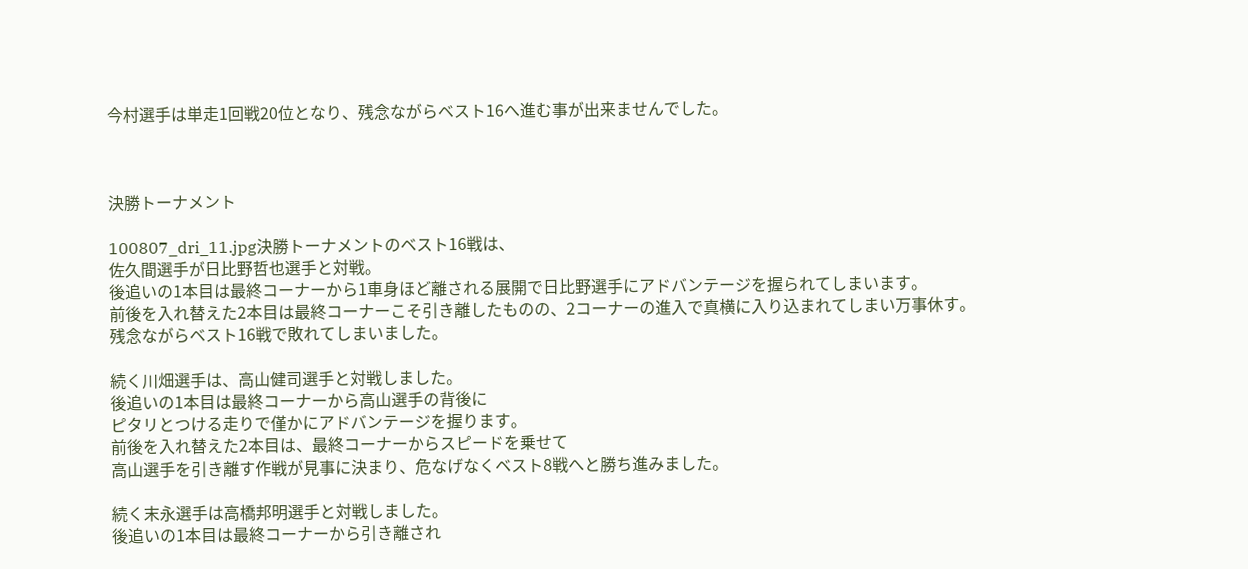今村選手は単走1回戦20位となり、残念ながらベスト16へ進む事が出来ませんでした。



決勝トーナメント

100807_dri_11.jpg決勝トーナメントのベスト16戦は、
佐久間選手が日比野哲也選手と対戦。
後追いの1本目は最終コーナーから1車身ほど離される展開で日比野選手にアドバンテージを握られてしまいます。
前後を入れ替えた2本目は最終コーナーこそ引き離したものの、2コーナーの進入で真横に入り込まれてしまい万事休す。
残念ながらベスト16戦で敗れてしまいました。

続く川畑選手は、高山健司選手と対戦しました。
後追いの1本目は最終コーナーから高山選手の背後に
ピタリとつける走りで僅かにアドバンテージを握ります。
前後を入れ替えた2本目は、最終コーナーからスピードを乗せて
高山選手を引き離す作戦が見事に決まり、危なげなくベスト8戦へと勝ち進みました。

続く末永選手は高橋邦明選手と対戦しました。
後追いの1本目は最終コーナーから引き離され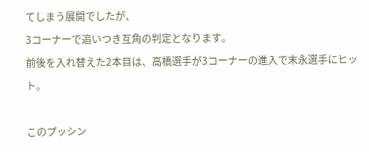てしまう展開でしたが、
3コーナーで追いつき互角の判定となります。
前後を入れ替えた2本目は、高橋選手が3コーナーの進入で末永選手にヒット。

このプッシン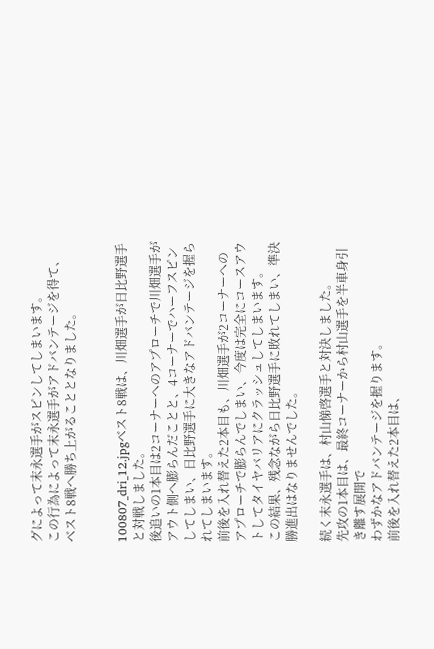グによって末永選手がスピンしてしまいます。
この行為によって末永選手がアドバンテージを得て、
ベスト8戦へ勝ち上がることとなりました。


100807_dri_12.jpgベスト8戦は、川畑選手が日比野選手と対戦しました。
後追いの1本目は2コーナーへのアプローチで川畑選手がアウト側へ膨らんだことと、4コーナーでハーフスピンしてしまい、日比野選手に大きなアドバンテージを握られてしまいます。
前後を入れ替えた2本目も、川畑選手が2コーナーへのアプローチで膨らんでしまい、今度は完全にコースアウトしてタイヤバリアにクラッシュしてしまいます。
この結果、残念ながら日比野選手に敗れてしまい、準決勝進出はなりませんでした。

続く末永選手は、村山悌啓選手と対決しました。
先攻の1本目は、最終コーナーから村山選手を半車身引き離す展開で
わずかなアドバンテージを握ります。
前後を入れ替えた2本目は、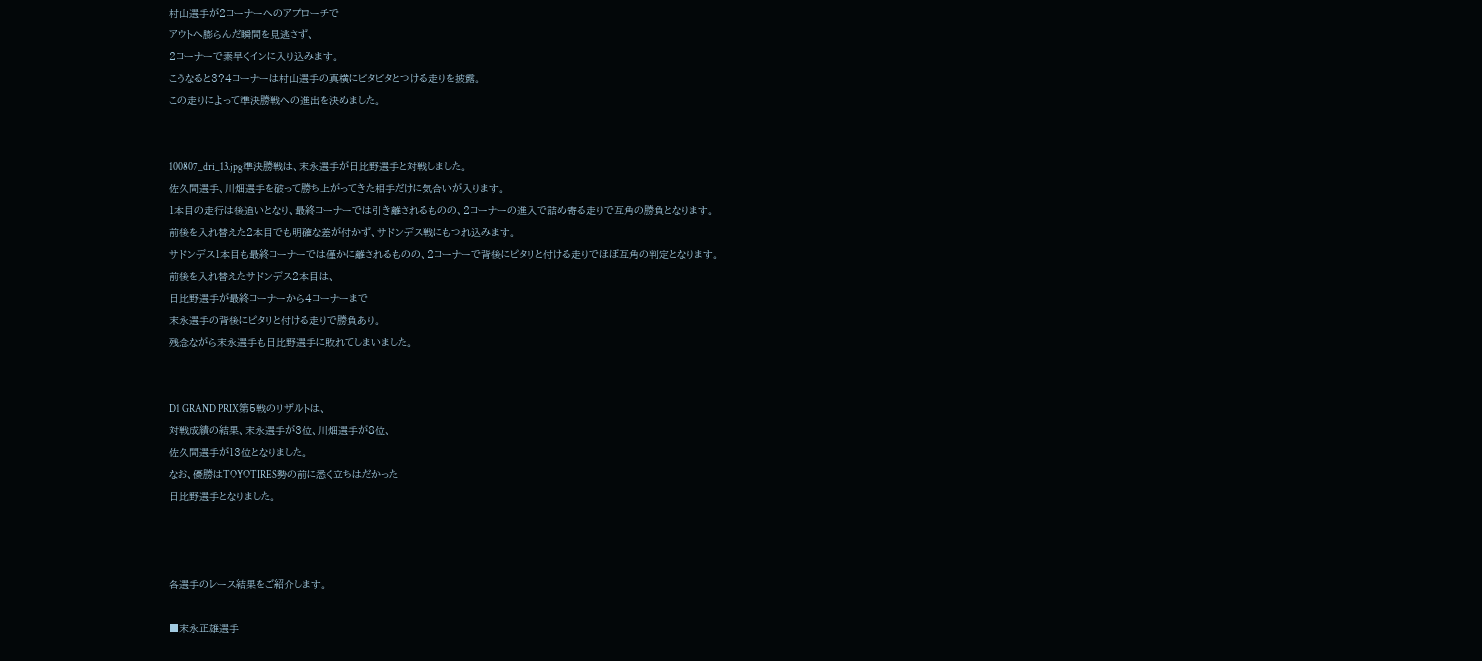村山選手が2コーナーへのアプローチで
アウトへ膨らんだ瞬間を見逃さず、
2コーナーで素早くインに入り込みます。
こうなると3?4コーナーは村山選手の真横にビタビタとつける走りを披露。
この走りによって準決勝戦への進出を決めました。


100807_dri_13.jpg準決勝戦は、末永選手が日比野選手と対戦しました。
佐久間選手、川畑選手を破って勝ち上がってきた相手だけに気合いが入ります。
1本目の走行は後追いとなり、最終コーナーでは引き離されるものの、2コーナーの進入で詰め寄る走りで互角の勝負となります。
前後を入れ替えた2本目でも明確な差が付かず、サドンデス戦にもつれ込みます。
サドンデス1本目も最終コーナーでは僅かに離されるものの、2コーナーで背後にピタリと付ける走りでほぼ互角の判定となります。
前後を入れ替えたサドンデス2本目は、
日比野選手が最終コーナーから4コーナーまで
末永選手の背後にピタリと付ける走りで勝負あり。
残念ながら末永選手も日比野選手に敗れてしまいました。


D1 GRAND PRIX第5戦のリザルトは、
対戦成績の結果、末永選手が3位、川畑選手が8位、
佐久間選手が13位となりました。
なお、優勝はTOYOTIRES勢の前に悉く立ちはだかった
日比野選手となりました。



各選手のレース結果をご紹介します。

■末永正雄選手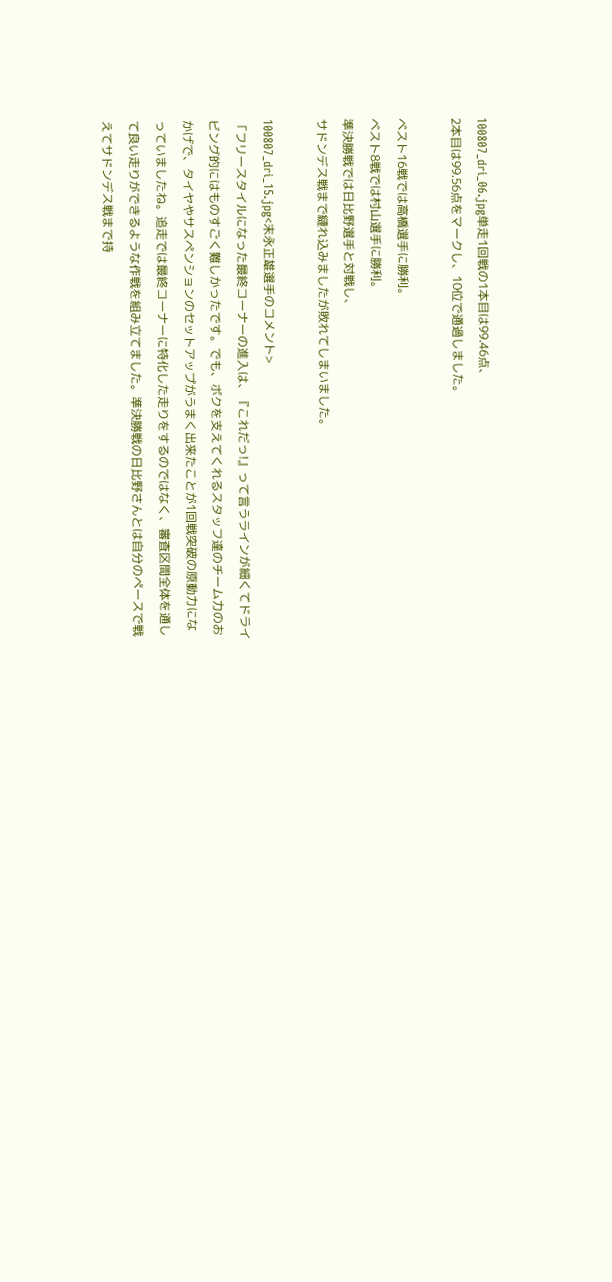100807_dri_06.jpg単走1回戦の1本目は99.46点、
2本目は99.56点をマークし、10位で通過しました。

ベスト16戦では高橋選手に勝利。
ベスト8戦では村山選手に勝利。
準決勝戦では日比野選手と対戦し、
サドンデス戦まで縺れ込みましたが敗れてしまいました。

100807_dri_15.jpg<末永正雄選手のコメント>
「フリースタイルになった最終コーナーの進入は、『これだっ!』って言うラインが細くてドライビング的にはものすごく難しかったです。でも、ボクを支えてくれるスタッフ達のチーム力のおかげで、タイヤやサスペンションのセットアップがうまく出来たことが1回戦突破の原動力になっていましたね。追走では最終コーナーに特化した走りをするのではなく、審査区間全体を通して良い走りができるような作戦を組み立てました。準決勝戦の日比野さんとは自分のペースで戦えてサドンデス戦まで持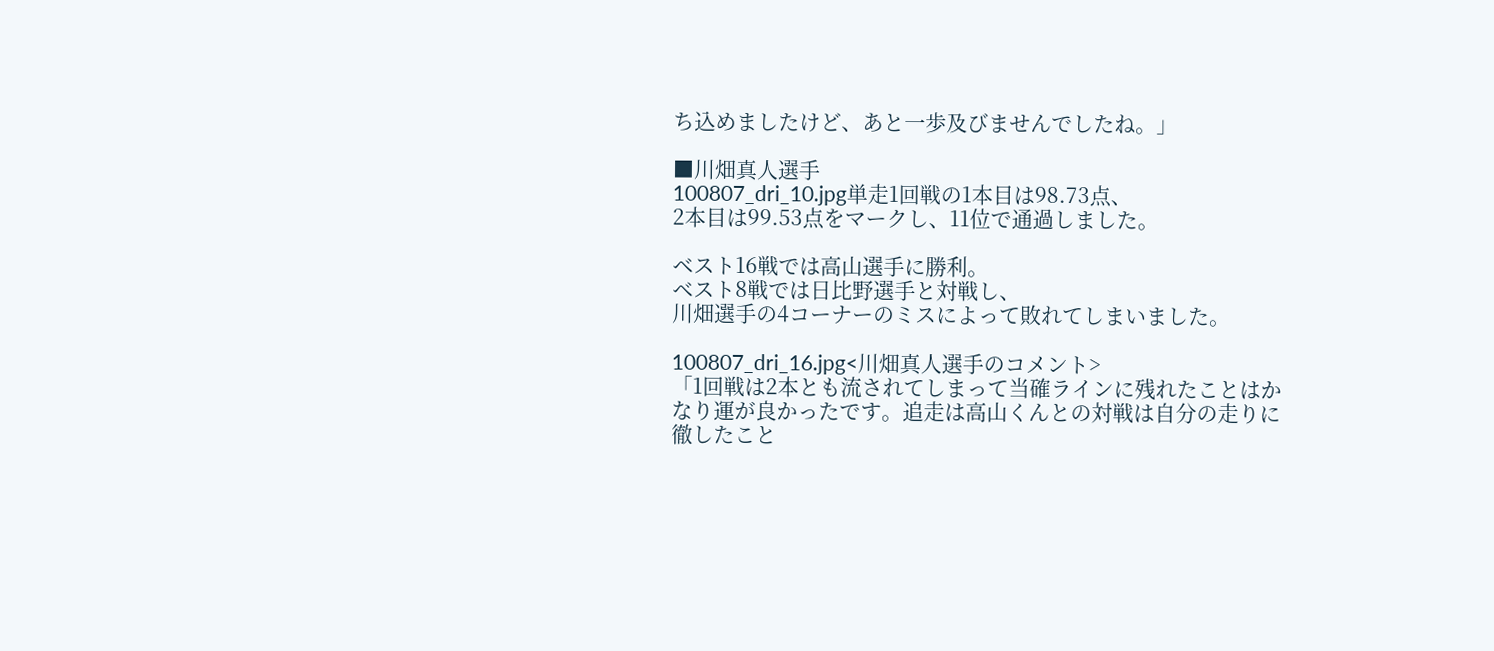ち込めましたけど、あと一歩及びませんでしたね。」

■川畑真人選手
100807_dri_10.jpg単走1回戦の1本目は98.73点、
2本目は99.53点をマークし、11位で通過しました。

ベスト16戦では高山選手に勝利。
ベスト8戦では日比野選手と対戦し、
川畑選手の4コーナーのミスによって敗れてしまいました。

100807_dri_16.jpg<川畑真人選手のコメント>
「1回戦は2本とも流されてしまって当確ラインに残れたことはかなり運が良かったです。追走は高山くんとの対戦は自分の走りに徹したこと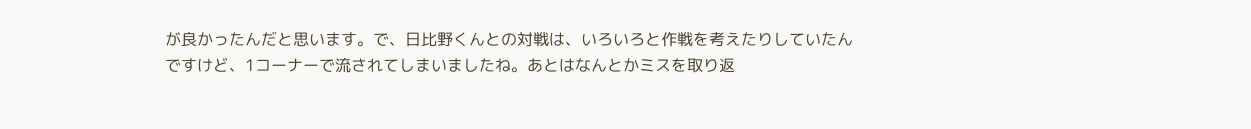が良かったんだと思います。で、日比野くんとの対戦は、いろいろと作戦を考えたりしていたんですけど、1コーナーで流されてしまいましたね。あとはなんとかミスを取り返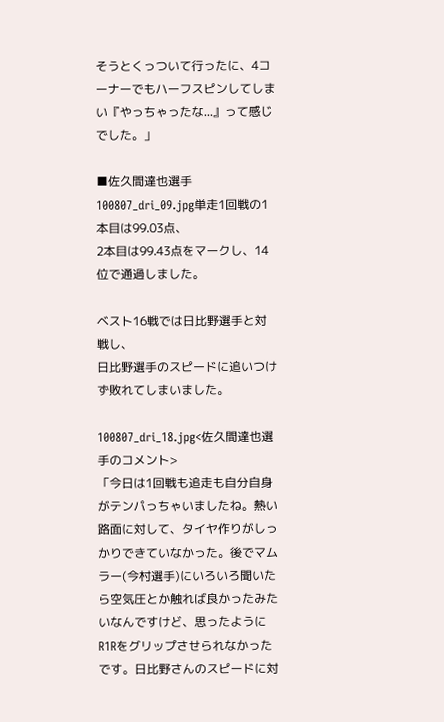そうとくっついて行ったに、4コーナーでもハーフスピンしてしまい『やっちゃったな...』って感じでした。」

■佐久間達也選手
100807_dri_09.jpg単走1回戦の1本目は99.03点、
2本目は99.43点をマークし、14位で通過しました。

ベスト16戦では日比野選手と対戦し、
日比野選手のスピードに追いつけず敗れてしまいました。

100807_dri_18.jpg<佐久間達也選手のコメント>
「今日は1回戦も追走も自分自身がテンパっちゃいましたね。熱い路面に対して、タイヤ作りがしっかりできていなかった。後でマムラー(今村選手)にいろいろ聞いたら空気圧とか触れば良かったみたいなんですけど、思ったようにR1Rをグリップさせられなかったです。日比野さんのスピードに対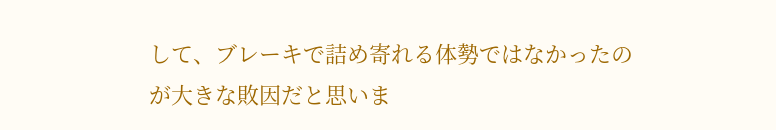して、ブレーキで詰め寄れる体勢ではなかったのが大きな敗因だと思いま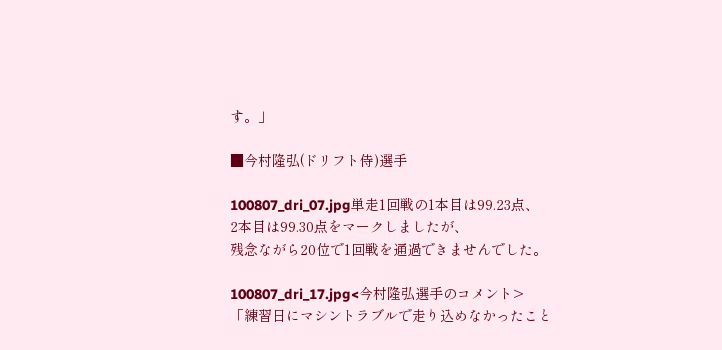す。」

■今村隆弘(ドリフト侍)選手

100807_dri_07.jpg単走1回戦の1本目は99.23点、
2本目は99.30点をマークしましたが、
残念ながら20位で1回戦を通過できませんでした。

100807_dri_17.jpg<今村隆弘選手のコメント>
「練習日にマシントラブルで走り込めなかったこと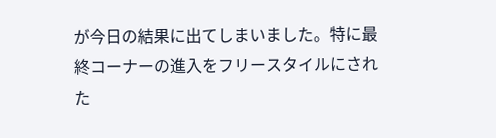が今日の結果に出てしまいました。特に最終コーナーの進入をフリースタイルにされた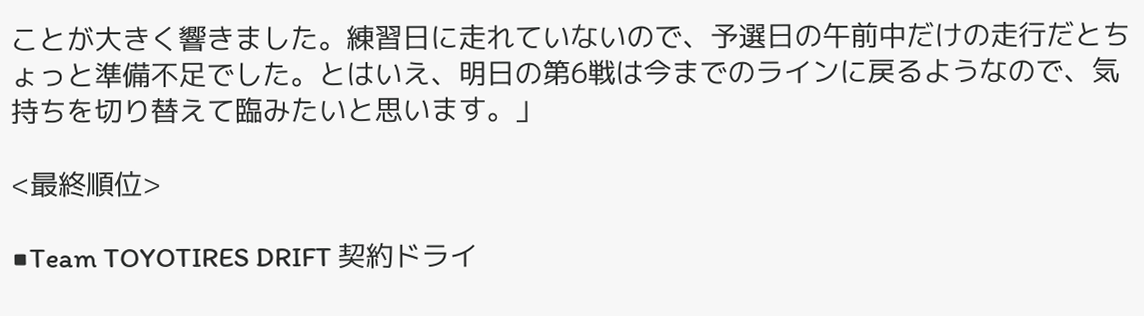ことが大きく響きました。練習日に走れていないので、予選日の午前中だけの走行だとちょっと準備不足でした。とはいえ、明日の第6戦は今までのラインに戻るようなので、気持ちを切り替えて臨みたいと思います。」

<最終順位>

■Team TOYOTIRES DRIFT 契約ドライ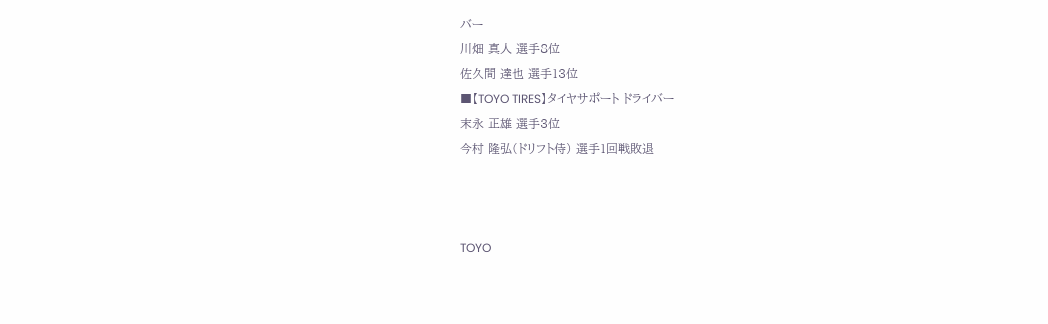バー
川畑 真人 選手8位
佐久間 達也 選手13位
■【TOYO TIRES】タイヤサポート ドライバー
末永 正雄 選手3位
今村 隆弘(ドリフト侍) 選手1回戦敗退



TOYO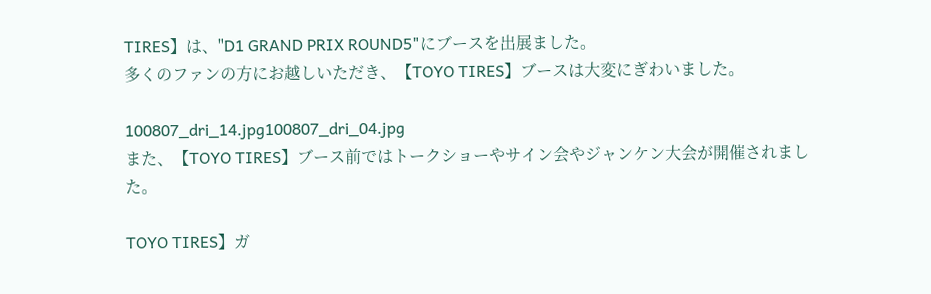TIRES】は、"D1 GRAND PRIX ROUND5"にブースを出展ました。
多くのファンの方にお越しいただき、【TOYO TIRES】ブースは大変にぎわいました。

100807_dri_14.jpg100807_dri_04.jpg
また、【TOYO TIRES】ブース前ではトークショーやサイン会やジャンケン大会が開催されました。

TOYO TIRES】ガ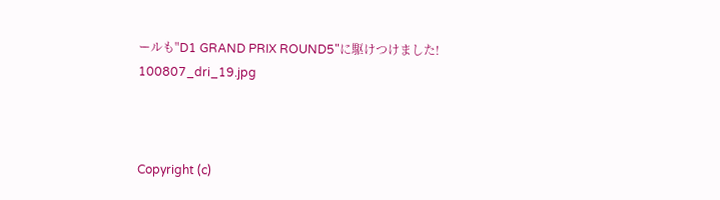ールも"D1 GRAND PRIX ROUND5"に駆けつけました!
100807_dri_19.jpg



Copyright (c)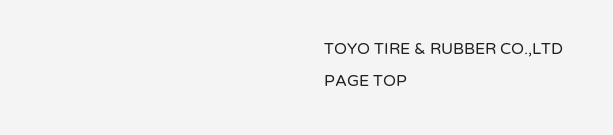TOYO TIRE & RUBBER CO.,LTD
PAGE TOP